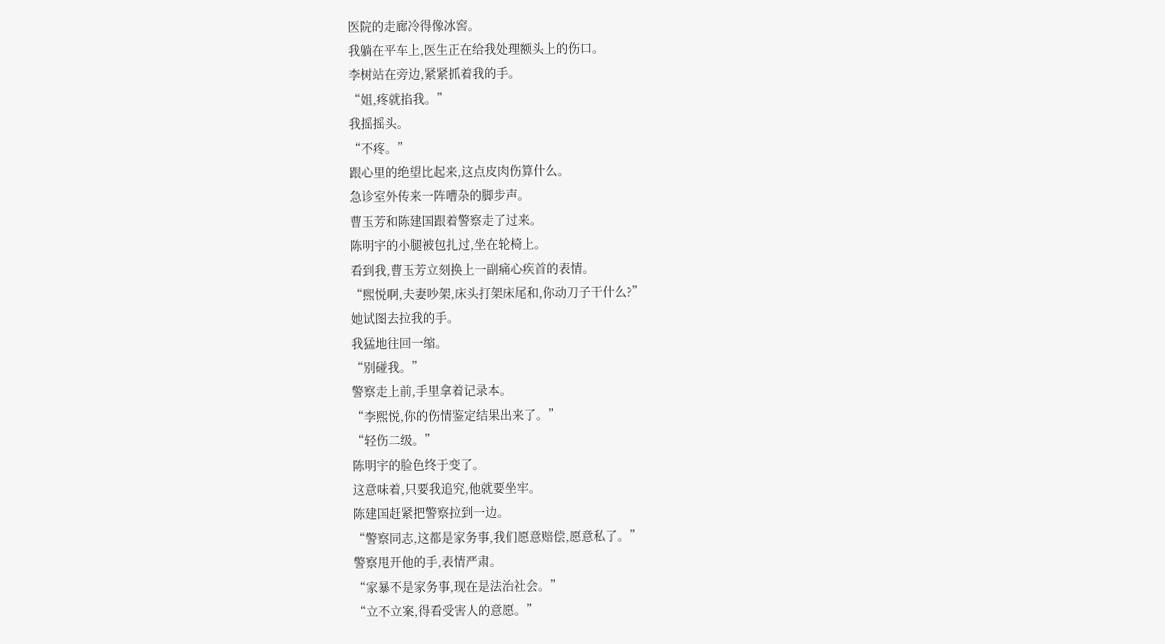医院的走廊冷得像冰窖。
我躺在平车上,医生正在给我处理额头上的伤口。
李树站在旁边,紧紧抓着我的手。
“姐,疼就掐我。”
我摇摇头。
“不疼。”
跟心里的绝望比起来,这点皮肉伤算什么。
急诊室外传来一阵嘈杂的脚步声。
曹玉芳和陈建国跟着警察走了过来。
陈明宇的小腿被包扎过,坐在轮椅上。
看到我,曹玉芳立刻换上一副痛心疾首的表情。
“熙悦啊,夫妻吵架,床头打架床尾和,你动刀子干什么?”
她试图去拉我的手。
我猛地往回一缩。
“别碰我。”
警察走上前,手里拿着记录本。
“李熙悦,你的伤情鉴定结果出来了。”
“轻伤二级。”
陈明宇的脸色终于变了。
这意味着,只要我追究,他就要坐牢。
陈建国赶紧把警察拉到一边。
“警察同志,这都是家务事,我们愿意赔偿,愿意私了。”
警察甩开他的手,表情严肃。
“家暴不是家务事,现在是法治社会。”
“立不立案,得看受害人的意愿。”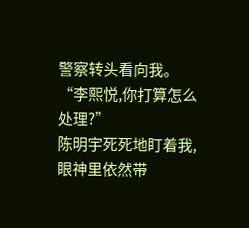警察转头看向我。
“李熙悦,你打算怎么处理?”
陈明宇死死地盯着我,眼神里依然带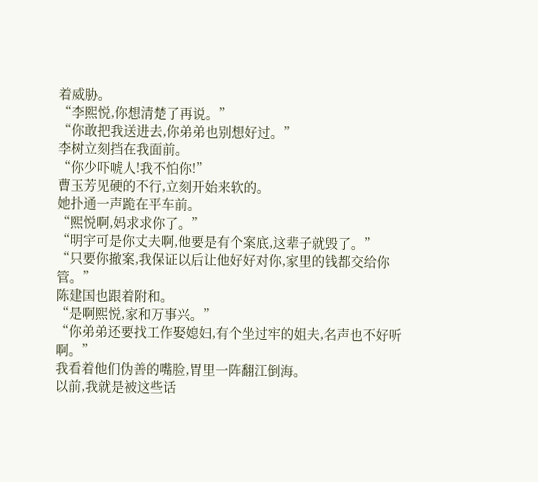着威胁。
“李熙悦,你想清楚了再说。”
“你敢把我送进去,你弟弟也别想好过。”
李树立刻挡在我面前。
“你少吓唬人!我不怕你!”
曹玉芳见硬的不行,立刻开始来软的。
她扑通一声跪在平车前。
“熙悦啊,妈求求你了。”
“明宇可是你丈夫啊,他要是有个案底,这辈子就毁了。”
“只要你撤案,我保证以后让他好好对你,家里的钱都交给你管。”
陈建国也跟着附和。
“是啊熙悦,家和万事兴。”
“你弟弟还要找工作娶媳妇,有个坐过牢的姐夫,名声也不好听啊。”
我看着他们伪善的嘴脸,胃里一阵翻江倒海。
以前,我就是被这些话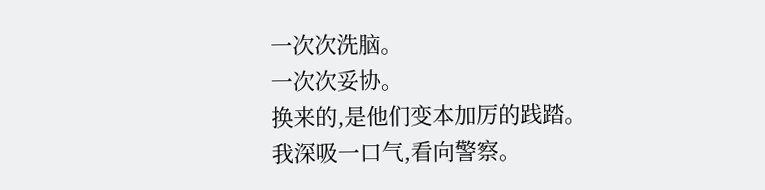一次次洗脑。
一次次妥协。
换来的,是他们变本加厉的践踏。
我深吸一口气,看向警察。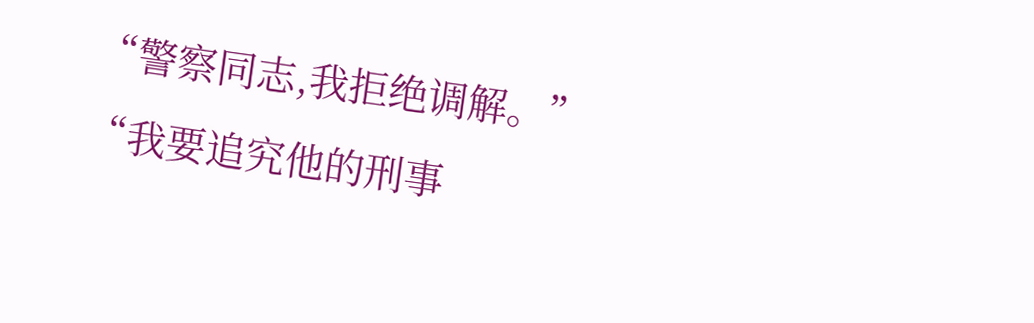“警察同志,我拒绝调解。”
“我要追究他的刑事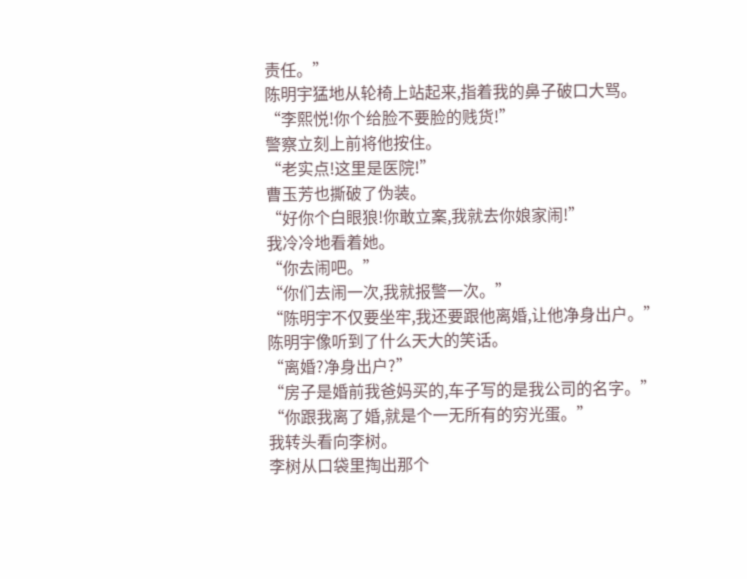责任。”
陈明宇猛地从轮椅上站起来,指着我的鼻子破口大骂。
“李熙悦!你个给脸不要脸的贱货!”
警察立刻上前将他按住。
“老实点!这里是医院!”
曹玉芳也撕破了伪装。
“好你个白眼狼!你敢立案,我就去你娘家闹!”
我冷冷地看着她。
“你去闹吧。”
“你们去闹一次,我就报警一次。”
“陈明宇不仅要坐牢,我还要跟他离婚,让他净身出户。”
陈明宇像听到了什么天大的笑话。
“离婚?净身出户?”
“房子是婚前我爸妈买的,车子写的是我公司的名字。”
“你跟我离了婚,就是个一无所有的穷光蛋。”
我转头看向李树。
李树从口袋里掏出那个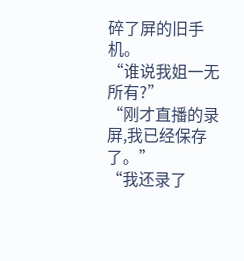碎了屏的旧手机。
“谁说我姐一无所有?”
“刚才直播的录屏,我已经保存了。”
“我还录了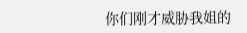你们刚才威胁我姐的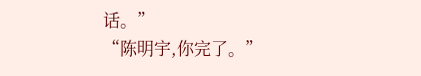话。”
“陈明宇,你完了。”